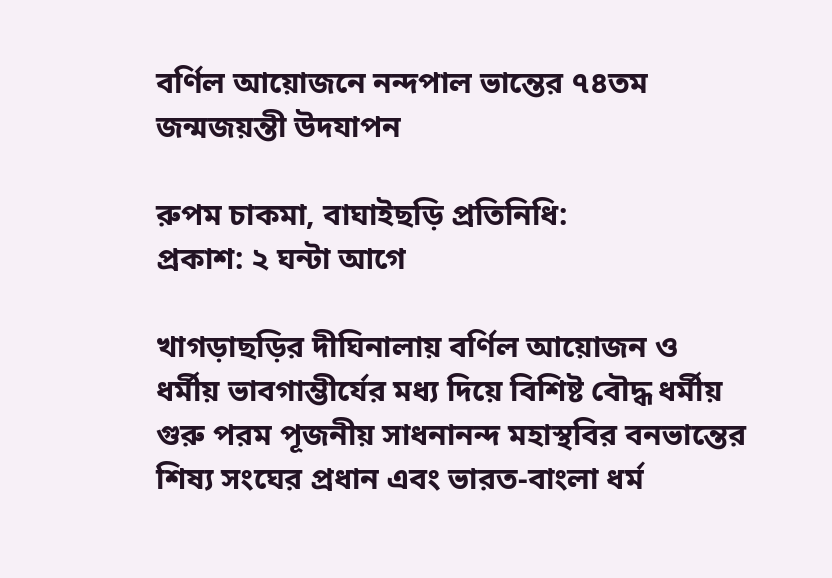বর্ণিল আয়োজনে নন্দপাল ভান্তের ৭৪তম জন্মজয়ন্তী উদযাপন

রুপম চাকমা, বাঘাইছড়ি প্রতিনিধি:
প্রকাশ: ২ ঘন্টা আগে

খাগড়াছড়ির দীঘিনালায় বর্ণিল আয়োজন ও ধর্মীয় ভাবগাম্ভীর্যের মধ্য দিয়ে বিশিষ্ট বৌদ্ধ ধর্মীয় গুরু পরম পূজনীয় সাধনানন্দ মহাস্থবির বনভান্তের শিষ্য সংঘের প্রধান এবং ভারত-বাংলা ধর্ম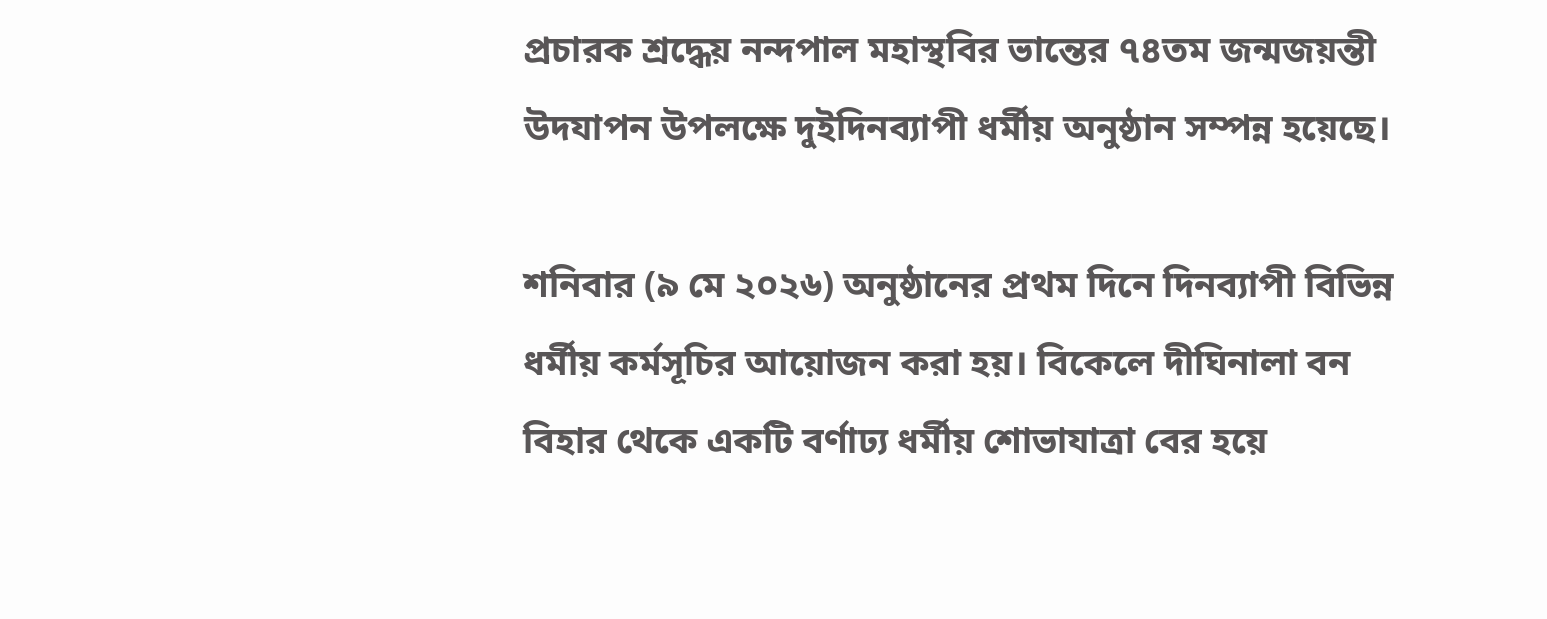প্রচারক শ্রদ্ধেয় নন্দপাল মহাস্থবির ভান্তের ৭৪তম জন্মজয়ন্তী উদযাপন উপলক্ষে দুইদিনব্যাপী ধর্মীয় অনুষ্ঠান সম্পন্ন হয়েছে।

শনিবার (৯ মে ২০২৬) অনুষ্ঠানের প্রথম দিনে দিনব্যাপী বিভিন্ন ধর্মীয় কর্মসূচির আয়োজন করা হয়। বিকেলে দীঘিনালা বন বিহার থেকে একটি বর্ণাঢ্য ধর্মীয় শোভাযাত্রা বের হয়ে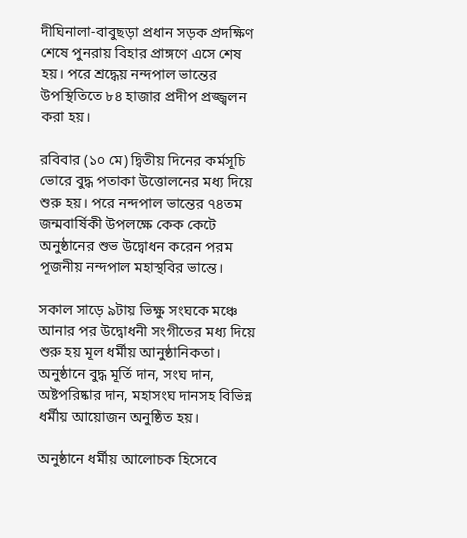দীঘিনালা-বাবুছড়া প্রধান সড়ক প্রদক্ষিণ শেষে পুনরায় বিহার প্রাঙ্গণে এসে শেষ হয়। পরে শ্রদ্ধেয় নন্দপাল ভান্তের উপস্থিতিতে ৮৪ হাজার প্রদীপ প্রজ্জ্বলন করা হয়।

রবিবার (১০ মে) দ্বিতীয় দিনের কর্মসূচি ভোরে বুদ্ধ পতাকা উত্তোলনের মধ্য দিয়ে শুরু হয়। পরে নন্দপাল ভান্তের ৭৪তম জন্মবার্ষিকী উপলক্ষে কেক কেটে অনুষ্ঠানের শুভ উদ্বোধন করেন পরম পূজনীয় নন্দপাল মহাস্থবির ভান্তে।

সকাল সাড়ে ৯টায় ভিক্ষু সংঘকে মঞ্চে আনার পর উদ্বোধনী সংগীতের মধ্য দিয়ে শুরু হয় মূল ধর্মীয় আনুষ্ঠানিকতা। অনুষ্ঠানে বুদ্ধ মূর্তি দান, সংঘ দান, অষ্টপরিষ্কার দান, মহাসংঘ দানসহ বিভিন্ন ধর্মীয় আয়োজন অনুষ্ঠিত হয়।

অনুষ্ঠানে ধর্মীয় আলোচক হিসেবে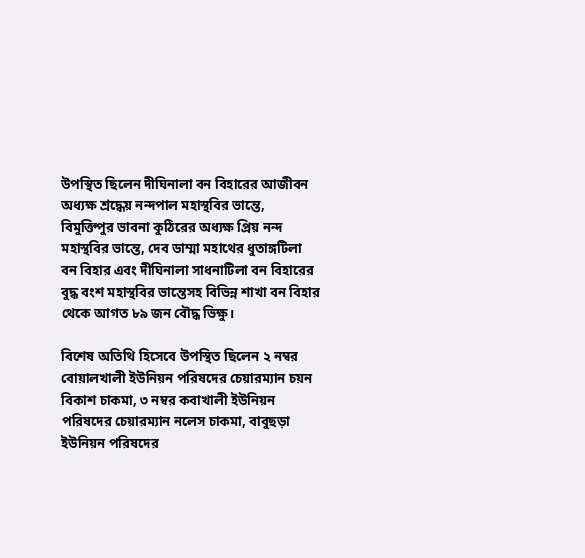উপস্থিত ছিলেন দীঘিনালা বন বিহারের আজীবন অধ্যক্ষ শ্রদ্ধেয় নন্দপাল মহাস্থবির ভান্তে, বিমুক্তিপুর ভাবনা কুঠিরের অধ্যক্ষ প্রিয় নন্দ মহাস্থবির ভান্তে, দেব ডাম্মা মহাথের ধুতাঙ্গটিলা বন বিহার এবং দীঘিনালা সাধনাটিলা বন বিহারের বুদ্ধ বংশ মহাস্থবির ভান্তেসহ বিভিন্ন শাখা বন বিহার থেকে আগত ৮৯ জন বৌদ্ধ ভিক্ষু।

বিশেষ অতিথি হিসেবে উপস্থিত ছিলেন ২ নম্বর বোয়ালখালী ইউনিয়ন পরিষদের চেয়ারম্যান চয়ন বিকাশ চাকমা, ৩ নম্বর কবাখালী ইউনিয়ন পরিষদের চেয়ারম্যান নলেস চাকমা, বাবুছড়া ইউনিয়ন পরিষদের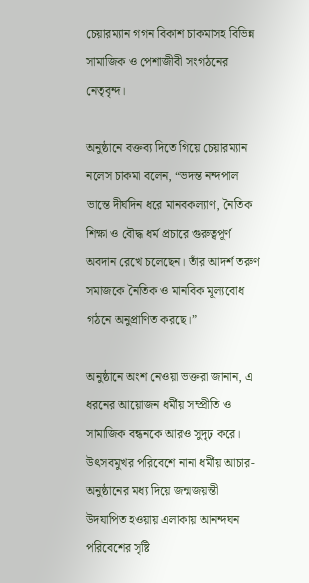চেয়ারম্যান গগন বিকাশ চাকমাসহ বিভিন্ন সামাজিক ও পেশাজীবী সংগঠনের নেতৃবৃন্দ।

অনুষ্ঠানে বক্তব্য দিতে গিয়ে চেয়ারম্যান নলেস চাকমা বলেন, “ভদন্ত নন্দপাল ভান্তে দীর্ঘদিন ধরে মানবকল্যাণ, নৈতিক শিক্ষা ও বৌদ্ধ ধর্ম প্রচারে গুরুত্বপূর্ণ অবদান রেখে চলেছেন। তাঁর আদর্শ তরুণ সমাজকে নৈতিক ও মানবিক মূল্যবোধ গঠনে অনুপ্রাণিত করছে।”

অনুষ্ঠানে অংশ নেওয়া ভক্তরা জানান, এ ধরনের আয়োজন ধর্মীয় সম্প্রীতি ও সামাজিক বন্ধনকে আরও সুদৃঢ় করে। উৎসবমুখর পরিবেশে নানা ধর্মীয় আচার-অনুষ্ঠানের মধ্য দিয়ে জন্মজয়ন্তী উদযাপিত হওয়ায় এলাকায় আনন্দঘন পরিবেশের সৃষ্টি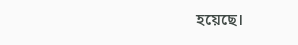হয়েছে।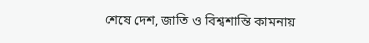শেষে দেশ, জাতি ও বিশ্বশান্তি কামনায়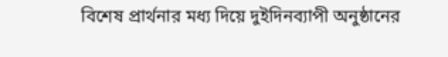বিশেষ প্রার্থনার মধ্য দিয়ে দুইদিনব্যাপী অনুষ্ঠানের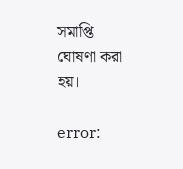সমাপ্তি ঘোষণা করা হয়।

error: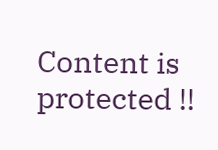Content is protected !!